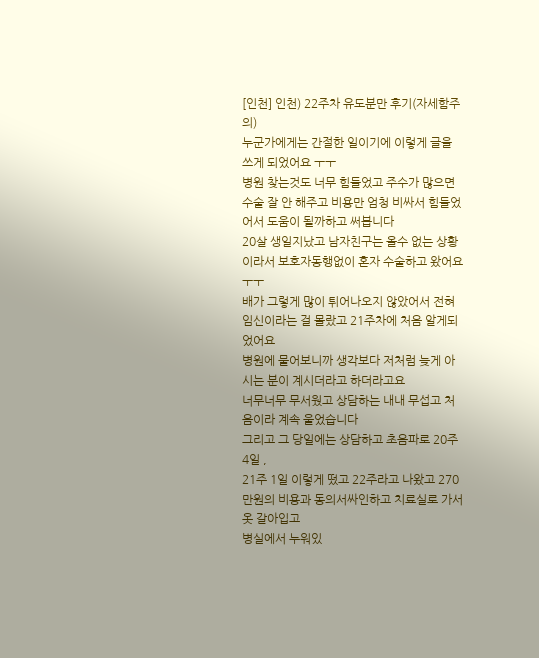[인천] 인천) 22주차 유도분만 후기(자세함주의)
누군가에게는 간절한 일이기에 이렇게 글을 쓰게 되었어요 ㅜㅜ
병원 찾는것도 너무 힘들었고 주수가 많으면 수술 잘 안 해주고 비용만 엄청 비싸서 힘들었어서 도움이 될까하고 써봅니다
20살 생일지났고 남자친구는 올수 없는 상황이라서 보호자동행없이 혼자 수술하고 왔어요ㅜㅜ
배가 그렇게 많이 튀어나오지 않았어서 전혀 임신이라는 걸 몰랐고 21주차에 처음 알게되었어요
병원에 물어보니까 생각보다 저처럼 늦게 아시는 분이 계시더라고 하더라고요
너무너무 무서웠고 상담하는 내내 무섭고 처음이라 계속 울었습니다
그리고 그 당일에는 상담하고 초음파로 20주 4일 ,
21주 1일 이렇게 떴고 22주라고 나왔고 270만원의 비용과 동의서싸인하고 치료실로 가서 옷 갈아입고
병실에서 누워있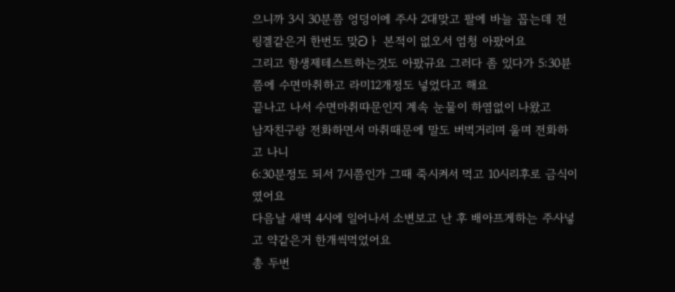으니까 3시 30분쯤 엉덩이에 주사 2대맞고 팔에 바늘 꼽는데 전 링겔같은거 한번도 맞ටㅏ 본적이 없오서 엄청 아팠어요
그리고 항생제테스트하는것도 아팠규요 그러다 좀 있다가 5:30뷴쯤에 수면마취하고 라미12개정도 넣었다고 해요
끝나고 나서 수면마취땨문인지 계속 눈물이 하염없이 나왔고
남자친구랑 전화하면서 마취때문에 말도 버벅거리며 울며 전화하고 나니
6:30분정도 되서 7시쯤인가 그때 죽시켜서 먹고 10시리후로 금식이였어요
다음날 새벽 4시에 일어나서 소변보고 난 후 배아프게하는 주사넣고 약같은거 한개씩먹었어요
총 두번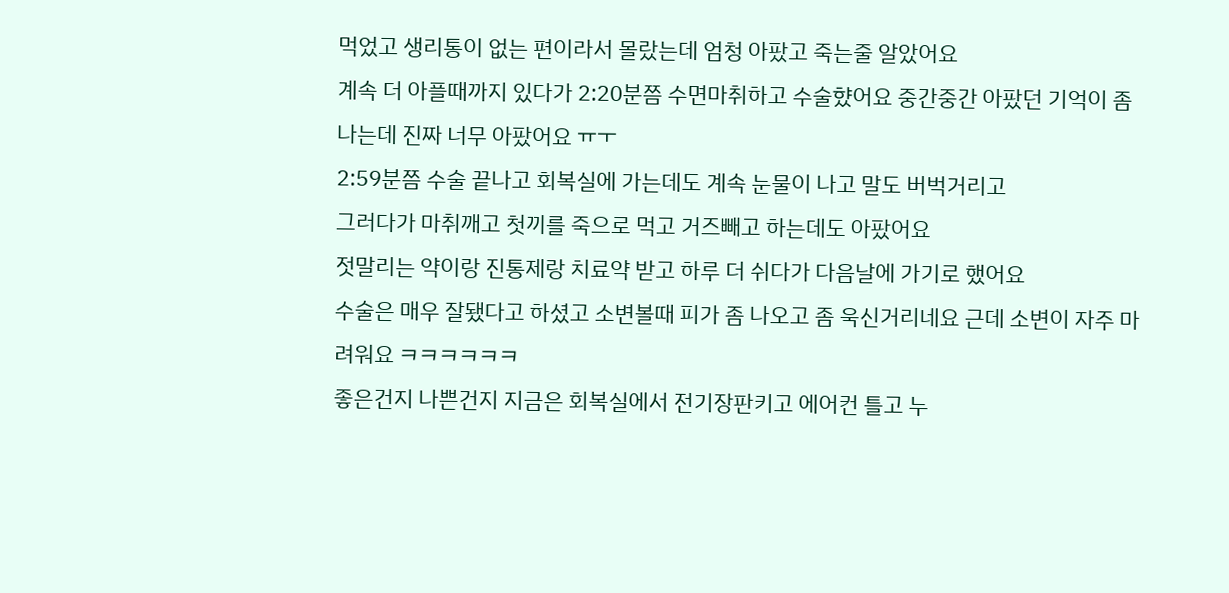먹었고 생리통이 없는 편이라서 몰랐는데 엄청 아팠고 죽는줄 알았어요
계속 더 아플때까지 있다가 2:20분쯤 수면마취하고 수술햤어요 중간중간 아팠던 기억이 좀 나는데 진짜 너무 아팠어요 ㅠㅜ
2:59분쯤 수술 끝나고 회복실에 가는데도 계속 눈물이 나고 말도 버벅거리고
그러다가 마취깨고 첫끼를 죽으로 먹고 거즈빼고 하는데도 아팠어요
젓말리는 약이랑 진통제랑 치료약 받고 하루 더 쉬다가 다음날에 가기로 했어요
수술은 매우 잘됐다고 하셨고 소변볼때 피가 좀 나오고 좀 욱신거리네요 근데 소변이 자주 마려워요 ㅋㅋㅋㅋㅋㅋ
좋은건지 나쁜건지 지금은 회복실에서 전기장판키고 에어컨 틀고 누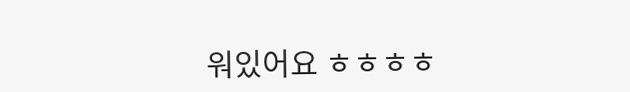워있어요 ㅎㅎㅎㅎ